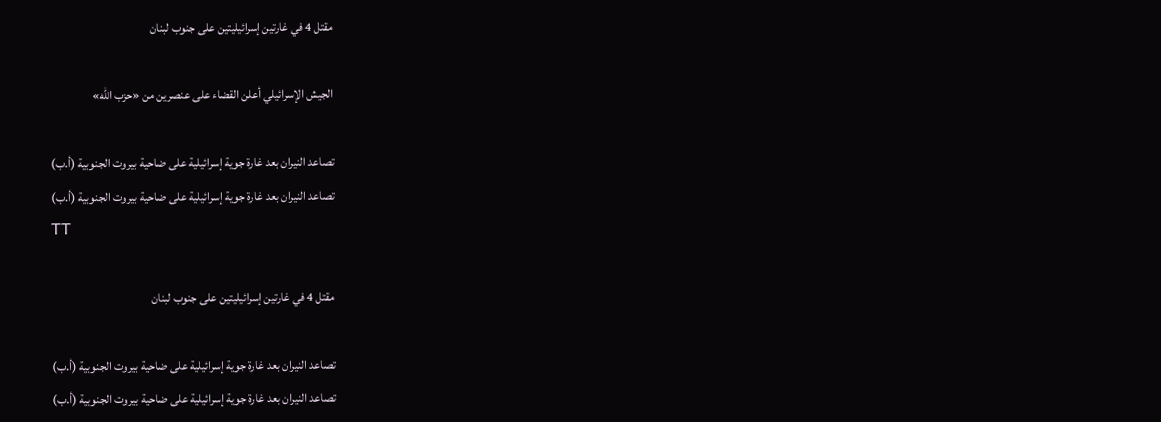مقتل 4 في غارتين إسرائيليتين على جنوب لبنان

الجيش الإسرائيلي أعلن القضاء على عنصرين من «حزب الله»

تصاعد النيران بعد غارة جوية إسرائيلية على ضاحية بيروت الجنوبية (أ.ب)
تصاعد النيران بعد غارة جوية إسرائيلية على ضاحية بيروت الجنوبية (أ.ب)
TT

مقتل 4 في غارتين إسرائيليتين على جنوب لبنان

تصاعد النيران بعد غارة جوية إسرائيلية على ضاحية بيروت الجنوبية (أ.ب)
تصاعد النيران بعد غارة جوية إسرائيلية على ضاحية بيروت الجنوبية (أ.ب)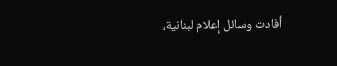أفادت وسائل إعلام لبنانية،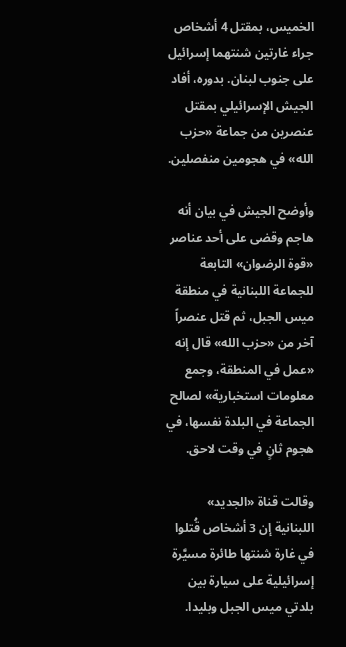الخميس، بمقتل 4 أشخاص جراء غارتين شنتهما إسرائيل على جنوب لبنان. بدوره، أفاد الجيش الإسرائيلي بمقتل عنصرين من جماعة «حزب الله» في هجومين منفصلين.

وأوضح الجيش في بيان أنه هاجم وقضى على أحد عناصر «قوة الرضوان» التابعة للجماعة اللبنانية في منطقة ميس الجبل، ثم قتل عنصراً آخر من «حزب الله» قال إنه «عمل في المنطقة، وجمع معلومات استخبارية» لصالح الجماعة في البلدة نفسها، في هجوم ثانٍ في وقت لاحق.

وقالت قناة «الجديد» اللبنانية إن 3 أشخاص قُتلوا في غارة شنتها طائرة مسيَّرة إسرائيلية على سيارة بين بلدتي ميس الجبل وبليدا.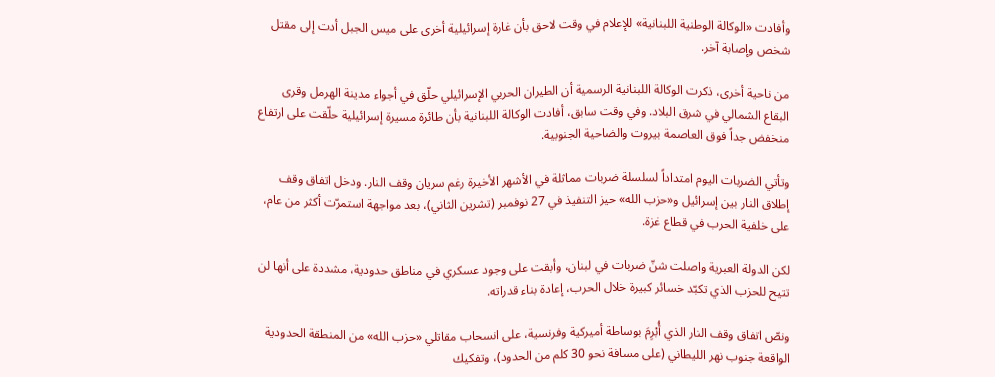وأفادت «الوكالة الوطنية اللبنانية» للإعلام في وقت لاحق بأن غارة إسرائيلية أخرى على ميس الجبل أدت إلى مقتل شخص وإصابة آخر.

من ناحية أخرى، ذكرت الوكالة اللبنانية الرسمية أن الطيران الحربي الإسرائيلي حلّق في أجواء مدينة الهرمل وقرى البقاع الشمالي في شرق البلاد. وفي وقت سابق، أفادت الوكالة اللبنانية بأن طائرة مسيرة إسرائيلية حلّقت على ارتفاع منخفض جداً فوق العاصمة بيروت والضاحية الجنوبية.

وتأتي الضربات اليوم امتداداً لسلسلة ضربات مماثلة في الأشهر الأخيرة رغم سريان وقف النار. ودخل اتفاق وقف إطلاق النار بين إسرائيل و«حزب الله» حيز التنفيذ في 27 نوفمبر (تشرين الثاني)، بعد مواجهة استمرّت أكثر من عام، على خلفية الحرب في قطاع غزة.

لكن الدولة العبرية واصلت شنّ ضربات في لبنان، وأبقت على وجود عسكري في مناطق حدودية، مشددة على أنها لن تتيح للحزب الذي تكبّد خسائر كبيرة خلال الحرب، إعادة بناء قدراته.

ونصّ اتفاق وقف النار الذي أُبْرِمَ بوساطة أميركية وفرنسية، على انسحاب مقاتلي «حزب الله» من المنطقة الحدودية الواقعة جنوب نهر الليطاني (على مسافة نحو 30 كلم من الحدود)، وتفكيك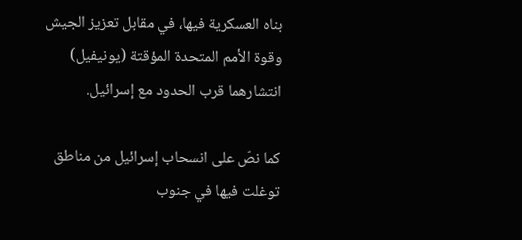بناه العسكرية فيها، في مقابل تعزيز الجيش وقوة الأمم المتحدة المؤقتة (يونيفيل) انتشارهما قرب الحدود مع إسرائيل.

كما نصّ على انسحاب إسرائيل من مناطق توغلت فيها في جنوب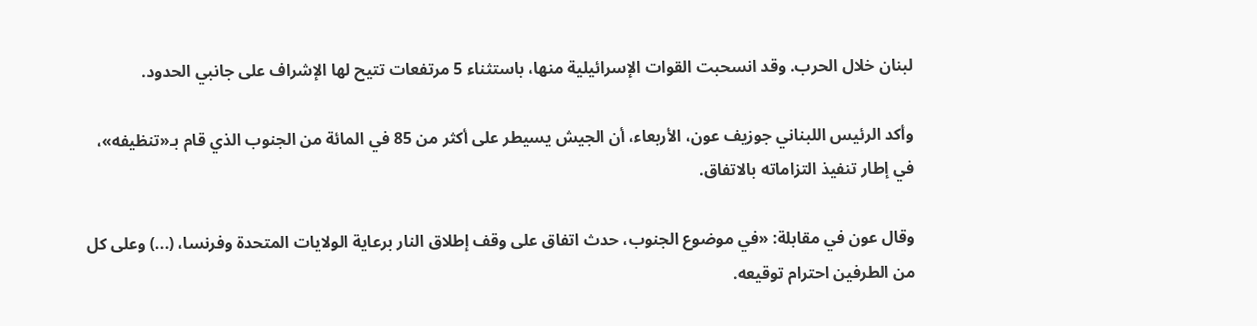لبنان خلال الحرب. وقد انسحبت القوات الإسرائيلية منها، باستثناء 5 مرتفعات تتيح لها الإشراف على جانبي الحدود.

وأكد الرئيس اللبناني جوزيف عون، الأربعاء، أن الجيش يسيطر على أكثر من 85 في المائة من الجنوب الذي قام بـ«تنظيفه»، في إطار تنفيذ التزاماته بالاتفاق.

وقال عون في مقابلة: «في موضوع الجنوب، حدث اتفاق على وقف إطلاق النار برعاية الولايات المتحدة وفرنسا، (...) وعلى كل من الطرفين احترام توقيعه.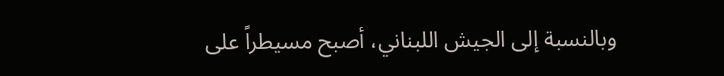وبالنسبة إلى الجيش اللبناني، أصبح مسيطراً على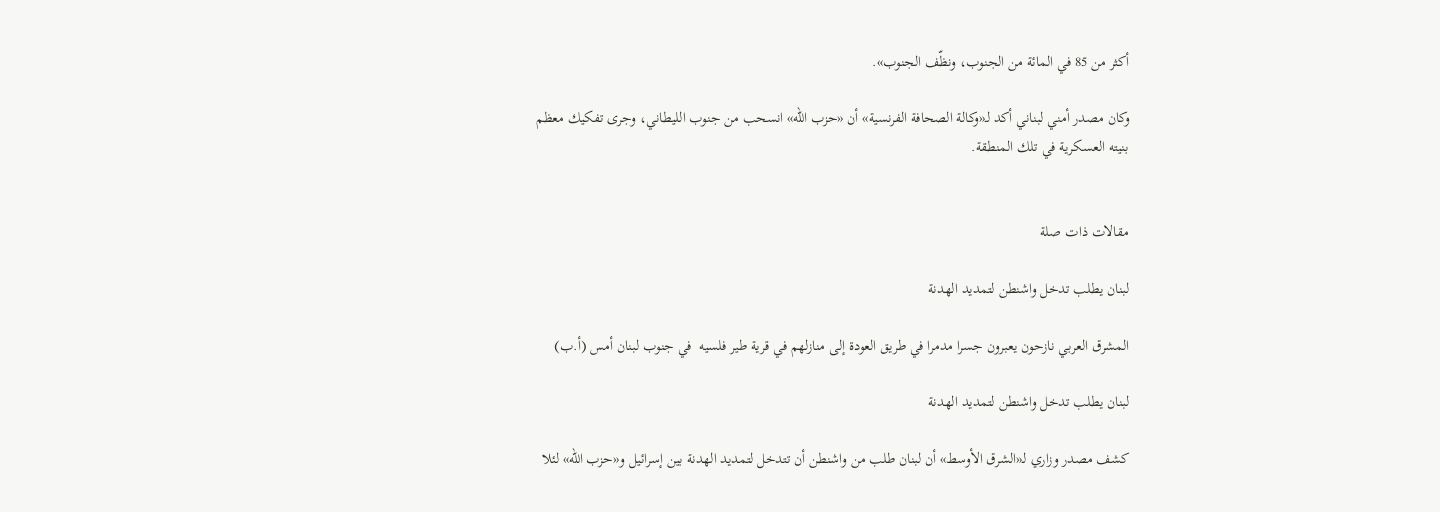أكثر من 85 في المائة من الجنوب، ونظّف الجنوب».

وكان مصدر أمني لبناني أكد لـ«وكالة الصحافة الفرنسية» أن «حزب الله» انسحب من جنوب الليطاني، وجرى تفكيك معظم بنيته العسكرية في تلك المنطقة.


مقالات ذات صلة

لبنان يطلب تدخل واشنطن لتمديد الهدنة

المشرق العربي نازحون يعبرون جسرا مدمرا في طريق العودة إلى منازلهم في قرية طير فلسيه  في جنوب لبنان أمس (أ.ب)

لبنان يطلب تدخل واشنطن لتمديد الهدنة

كشف مصدر وزاري لـ«الشرق الأوسط» أن لبنان طلب من واشنطن أن تتدخل لتمديد الهدنة بين إسرائيل و«حزب الله» لئلا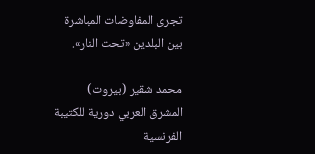تجرى المفاوضات المباشرة بين البلدين «تحت النار».

محمد شقير (بيروت)
المشرق العربي دورية للكتيبة الفرنسية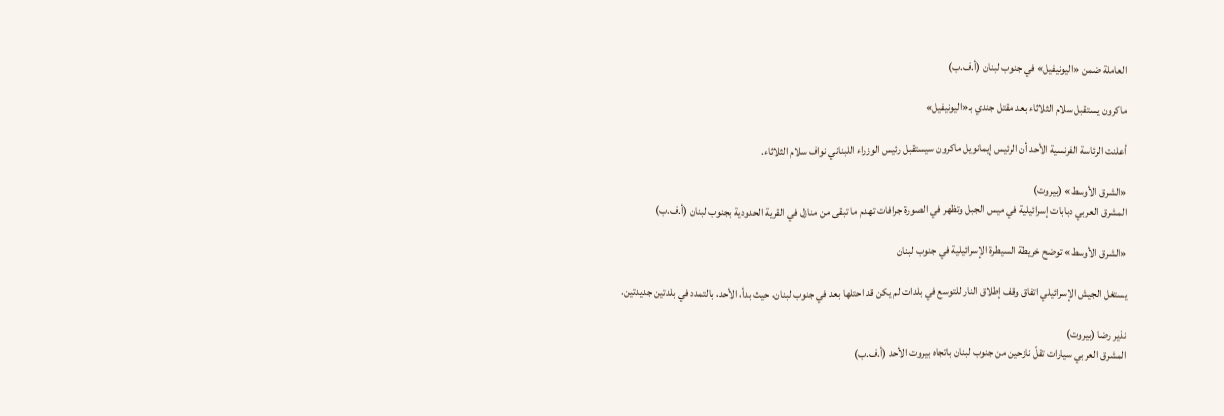العاملة ضمن «اليونيفيل» في جنوب لبنان (أ.ف.ب)

ماكرون يستقبل سلام الثلاثاء بعد مقتل جندي بـ«اليونيفيل»

أعلنت الرئاسة الفرنسية الأحد أن الرئيس إيمانويل ماكرون سيستقبل رئيس الوزراء اللبناني نواف سلام الثلاثاء.

«الشرق الأوسط» (بيروت)
المشرق العربي دبابات إسرائيلية في ميس الجبل وتظهر في الصورة جرافات تهدم ما تبقى من منازل في القرية الحدودية بجنوب لبنان (أ.ف.ب)

«الشرق الأوسط» توضح خريطة السيطرة الإسرائيلية في جنوب لبنان

يستغل الجيش الإسرائيلي اتفاق وقف إطلاق النار للتوسع في بلدات لم يكن قد احتلها بعد في جنوب لبنان، حيث بدأ، الأحد، بالتمدد في بلدتين جديدتين.

نذير رضا (بيروت)
المشرق العربي سيارات تقلّ نازحين من جنوب لبنان باتجاه بيروت الأحد (أ.ف.ب)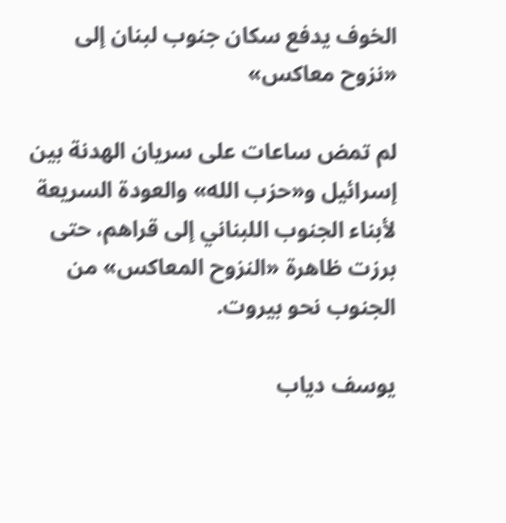الخوف يدفع سكان جنوب لبنان إلى «نزوح معاكس»

لم تمض ساعات على سريان الهدنة بين إسرائيل و«حزب الله» والعودة السريعة لأبناء الجنوب اللبناني إلى قراهم، حتى برزت ظاهرة «النزوح المعاكس» من الجنوب نحو بيروت.

يوسف دياب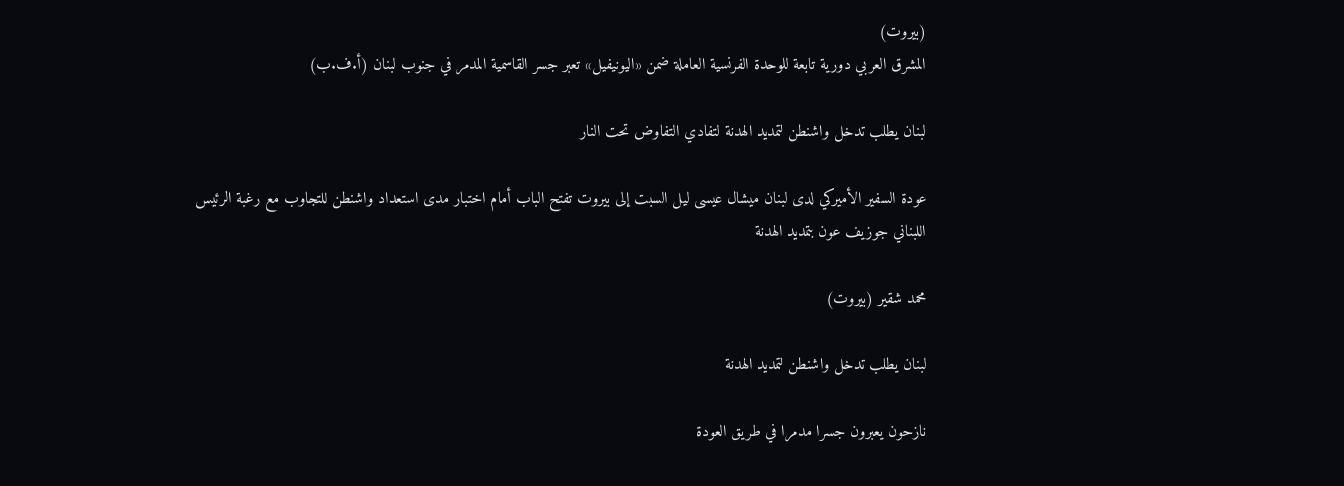(بيروت)
المشرق العربي دورية تابعة للوحدة الفرنسية العاملة ضمن «اليونيفيل» تعبر جسر القاسمية المدمر في جنوب لبنان (أ.ف.ب)

لبنان يطلب تدخل واشنطن لتمديد الهدنة لتفادي التفاوض تحت النار

عودة السفير الأميركي لدى لبنان ميشال عيسى ليل السبت إلى بيروت تفتح الباب أمام اختبار مدى استعداد واشنطن للتجاوب مع رغبة الرئيس اللبناني جوزيف عون بتمديد الهدنة

محمد شقير (بيروت)

لبنان يطلب تدخل واشنطن لتمديد الهدنة

نازحون يعبرون جسرا مدمرا في طريق العودة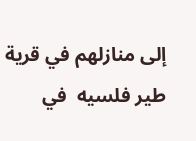إلى منازلهم في قرية طير فلسيه  في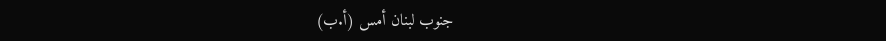جنوب لبنان أمس (أ.ب)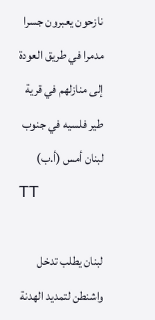نازحون يعبرون جسرا مدمرا في طريق العودة إلى منازلهم في قرية طير فلسيه في جنوب لبنان أمس (أ.ب)
TT

لبنان يطلب تدخل واشنطن لتمديد الهدنة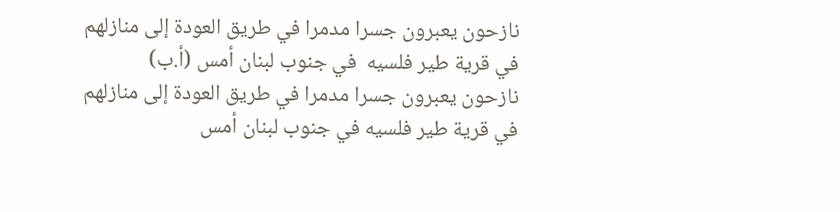نازحون يعبرون جسرا مدمرا في طريق العودة إلى منازلهم في قرية طير فلسيه  في جنوب لبنان أمس (أ.ب)
نازحون يعبرون جسرا مدمرا في طريق العودة إلى منازلهم في قرية طير فلسيه في جنوب لبنان أمس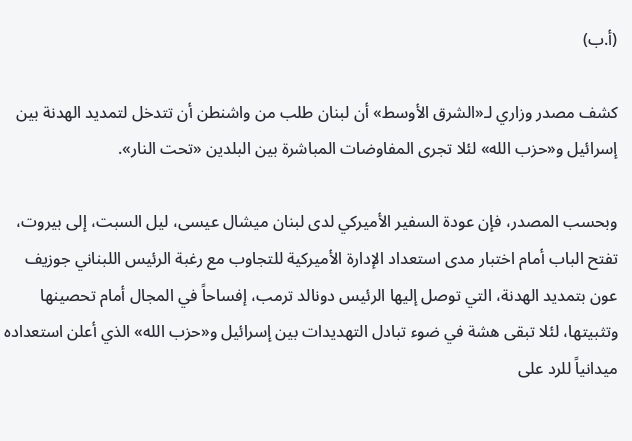(أ.ب)

كشف مصدر وزاري لـ«الشرق الأوسط» أن لبنان طلب من واشنطن أن تتدخل لتمديد الهدنة بين إسرائيل و«حزب الله» لئلا تجرى المفاوضات المباشرة بين البلدين «تحت النار».

وبحسب المصدر، فإن عودة السفير الأميركي لدى لبنان ميشال عيسى، ليل السبت، إلى بيروت، تفتح الباب أمام اختبار مدى استعداد الإدارة الأميركية للتجاوب مع رغبة الرئيس اللبناني جوزيف عون بتمديد الهدنة، التي توصل إليها الرئيس دونالد ترمب، إفساحاً في المجال أمام تحصينها وتثبيتها، لئلا تبقى هشة في ضوء تبادل التهديدات بين إسرائيل و«حزب الله» الذي أعلن استعداده ميدانياً للرد على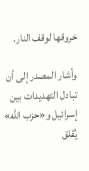خروقها لوقف النار.

وأشار المصدر إلى أن تبادل التهديدات بين إسرائيل و«حزب الله» يُقلق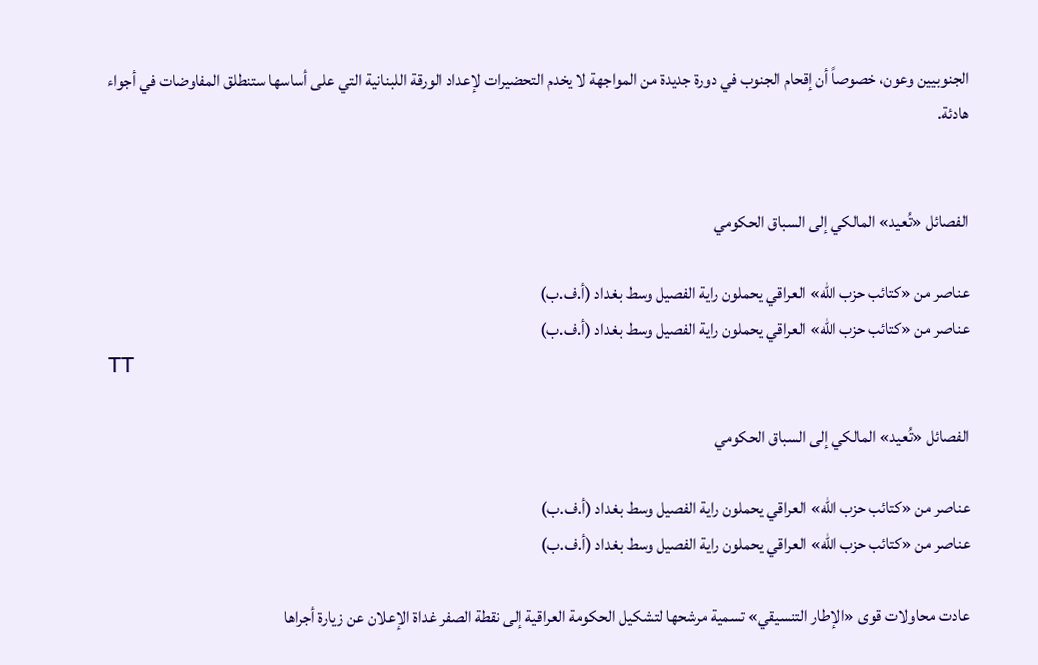الجنوبيين وعون، خصوصاً أن إقحام الجنوب في دورة جديدة من المواجهة لا يخدم التحضيرات لإعداد الورقة اللبنانية التي على أساسها ستنطلق المفاوضات في أجواء هادئة.


الفصائل «تُعيد» المالكي إلى السباق الحكومي

عناصر من «كتائب حزب الله» العراقي يحملون راية الفصيل وسط بغداد (أ.ف.ب)
عناصر من «كتائب حزب الله» العراقي يحملون راية الفصيل وسط بغداد (أ.ف.ب)
TT

الفصائل «تُعيد» المالكي إلى السباق الحكومي

عناصر من «كتائب حزب الله» العراقي يحملون راية الفصيل وسط بغداد (أ.ف.ب)
عناصر من «كتائب حزب الله» العراقي يحملون راية الفصيل وسط بغداد (أ.ف.ب)

عادت محاولات قوى «الإطار التنسيقي» تسمية مرشحها لتشكيل الحكومة العراقية إلى نقطة الصفر غداة الإعلان عن زيارة أجراها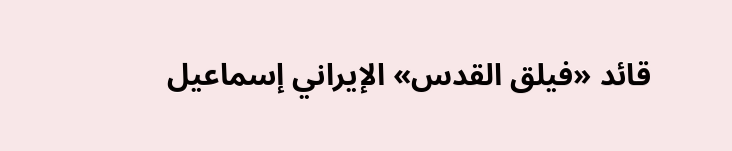قائد «فيلق القدس» الإيراني إسماعيل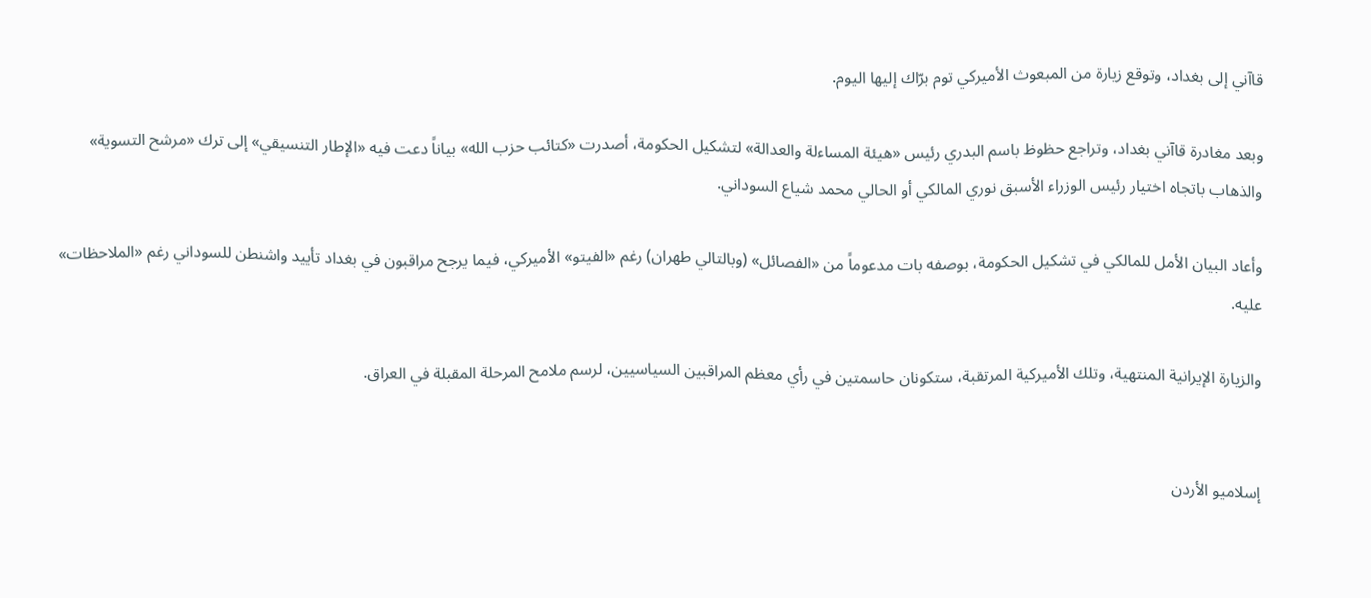قاآني إلى بغداد، وتوقع زيارة من المبعوث الأميركي توم برّاك إليها اليوم.

وبعد مغادرة قاآني بغداد، وتراجع حظوظ باسم البدري رئيس «هيئة المساءلة والعدالة» لتشكيل الحكومة، أصدرت «كتائب حزب الله» بياناً دعت فيه «الإطار التنسيقي» إلى ترك «مرشح التسوية» والذهاب باتجاه اختيار رئيس الوزراء الأسبق نوري المالكي أو الحالي محمد شياع السوداني.

وأعاد البيان الأمل للمالكي في تشكيل الحكومة، بوصفه بات مدعوماً من «الفصائل» (وبالتالي طهران) رغم «الفيتو» الأميركي، فيما يرجح مراقبون في بغداد تأييد واشنطن للسوداني رغم «الملاحظات» عليه.

والزيارة الإيرانية المنتهية، وتلك الأميركية المرتقبة، ستكونان حاسمتين في رأي معظم المراقبين السياسيين، لرسم ملامح المرحلة المقبلة في العراق.


إسلاميو الأردن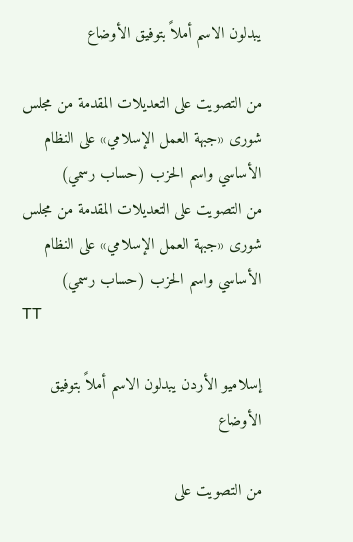يبدلون الاسم أملاً بتوفيق الأوضاع

من التصويت على التعديلات المقدمة من مجلس شورى «جبهة العمل الإسلامي» على النظام الأساسي واسم الحزب (حساب رسمي)
من التصويت على التعديلات المقدمة من مجلس شورى «جبهة العمل الإسلامي» على النظام الأساسي واسم الحزب (حساب رسمي)
TT

إسلاميو الأردن يبدلون الاسم أملاً بتوفيق الأوضاع

من التصويت على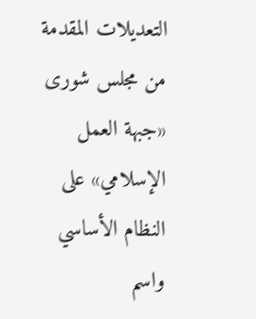التعديلات المقدمة من مجلس شورى «جبهة العمل الإسلامي» على النظام الأساسي واسم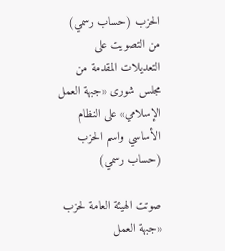الحزب (حساب رسمي)
من التصويت على التعديلات المقدمة من مجلس شورى «جبهة العمل الإسلامي» على النظام الأساسي واسم الحزب (حساب رسمي)

صوتت الهيئة العامة لحزب «جبهة العمل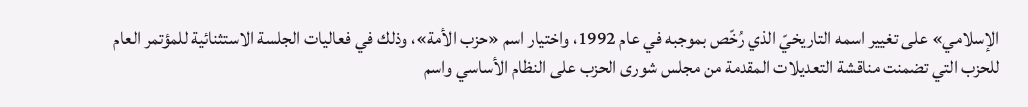الإسلامي» على تغيير اسمه التاريخيّ الذي رُخّص بموجبه في عام 1992، واختيار اسم «حزب الأمة»، وذلك في فعاليات الجلسة الاستثنائية للمؤتمر العام للحزب التي تضمنت مناقشة التعديلات المقدمة من مجلس شورى الحزب على النظام الأساسي واسم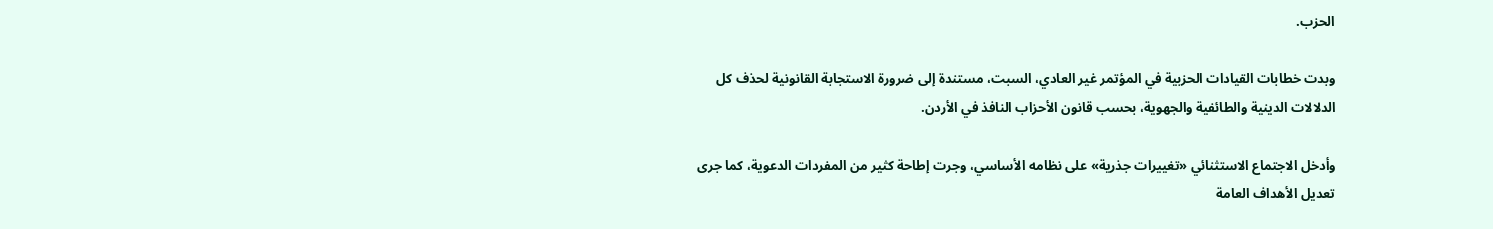الحزب.

وبدت خطابات القيادات الحزبية في المؤتمر غير العادي، السبت، مستندة إلى ضرورة الاستجابة القانونية لحذف كل الدلالات الدينية والطائفية والجهوية، بحسب قانون الأحزاب النافذ في الأردن.

وأدخل الاجتماع الاستثنائي «تغييرات جذرية» على نظامه الأساسي، وجرت إطاحة كثير من المفردات الدعوية، كما جرى تعديل الأهداف العامة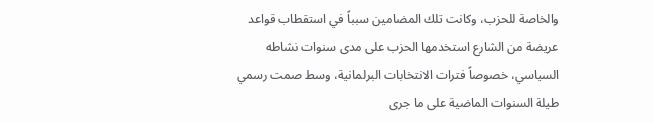والخاصة للحزب، وكانت تلك المضامين سبباً في استقطاب قواعد عريضة من الشارع استخدمها الحزب على مدى سنوات نشاطه السياسي، خصوصاً فترات الانتخابات البرلمانية، وسط صمت رسمي طيلة السنوات الماضية على ما جرى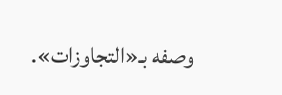وصفه بـ«التجاوزات».